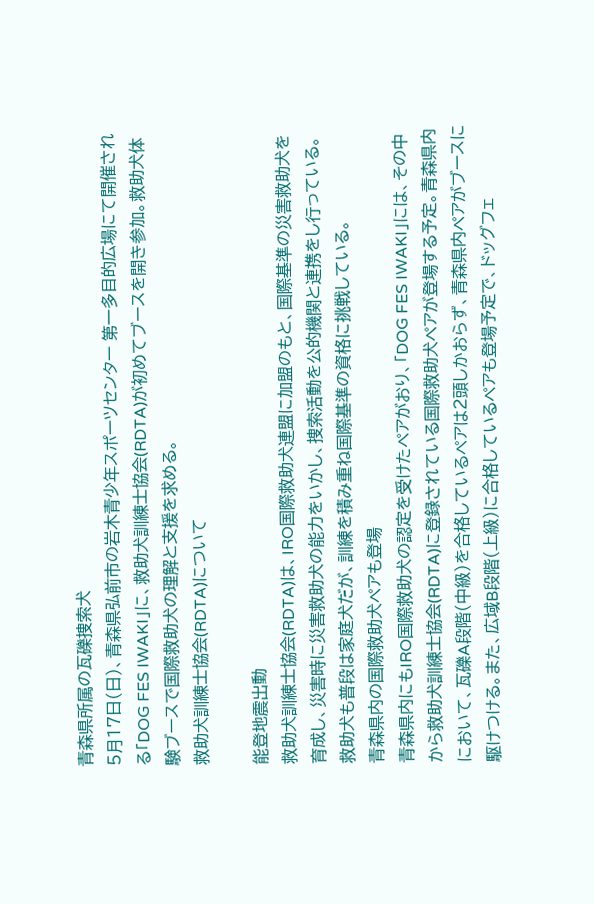青森県所属の瓦礫捜索犬
5月17日(日)、青森県弘前市の岩木青少年スポーツセンター 第一多目的広場にて開催される「DOG FES IWAKI」に、救助犬訓練士協会(RDTA)が初めてブースを開き参加。救助犬体験ブースで国際救助犬の理解と支援を求める。
救助犬訓練士協会(RDTA)について

能登地震出動
救助犬訓練士協会(RDTA)は、IRO国際救助犬連盟に加盟のもと、国際基準の災害救助犬を育成し、災害時に災害救助犬の能力をいかし、捜索活動を公的機関と連携をし行っている。救助犬も普段は家庭犬だが、訓練を積み重ね国際基準の資格に挑戦している。
青森県内の国際救助犬ペアも登場
青森県内にもIRO国際救助犬の認定を受けたペアがおり、「DOG FES IWAKI」には、その中から救助犬訓練士協会(RDTA)に登録されている国際救助犬ペアが登場する予定。青森県内において、瓦礫A段階(中級)を合格しているペアは2頭しかおらず、青森県内ペアがブースに駆けつける。また、広域B段階(上級)に合格しているペアも登場予定で、ドッグフェ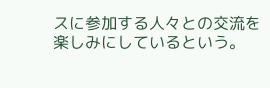スに参加する人々との交流を楽しみにしているという。